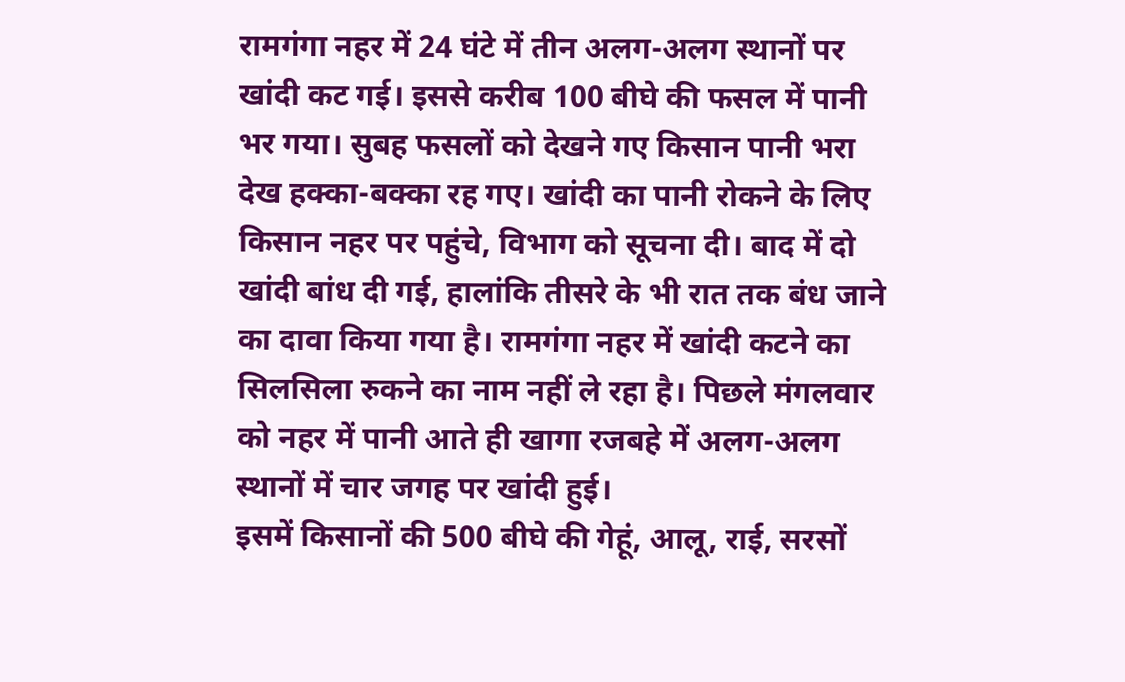रामगंगा नहर में 24 घंटे में तीन अलग-अलग स्थानों पर खांदी कट गई। इससे करीब 100 बीघे की फसल में पानी भर गया। सुबह फसलों को देखने गए किसान पानी भरा देख हक्का-बक्का रह गए। खांदी का पानी रोकने के लिए किसान नहर पर पहुंचे, विभाग को सूचना दी। बाद में दो खांदी बांध दी गई, हालांकि तीसरे के भी रात तक बंध जाने का दावा किया गया है। रामगंगा नहर में खांदी कटने का सिलसिला रुकने का नाम नहीं ले रहा है। पिछले मंगलवार को नहर में पानी आते ही खागा रजबहे में अलग-अलग स्थानों में चार जगह पर खांदी हुई।
इसमें किसानों की 500 बीघे की गेहूं, आलू, राई, सरसों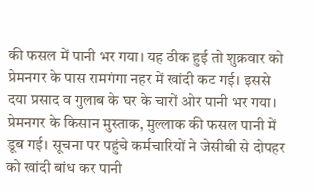की फसल में पानी भर गया। यह ठीक हुई तो शुक्रवार को प्रेमनगर के पास रामगंगा नहर में खांदी कट गई। इससे दया प्रसाद व गुलाब के घर के चारों ओर पानी भर गया। प्रेमनगर के किसान मुस्ताक, मुल्लाक की फसल पानी में डूब गई। सूचना पर पहुंचे कर्मचारियों ने जेसीबी से दोपहर को खांदी बांध कर पानी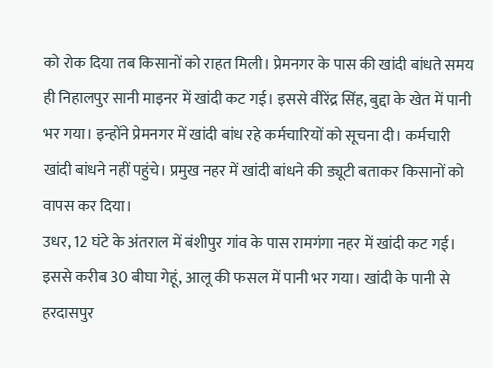को रोक दिया तब किसानों को राहत मिली। प्रेमनगर के पास की खांदी बांधते समय ही निहालपुर सानी माइनर में खांदी कट गई। इससे वीरेंद्र सिंह, बुद्दा के खेत में पानी भर गया। इन्होंने प्रेमनगर में खांदी बांध रहे कर्मचारियों को सूचना दी। कर्मचारी खांदी बांधने नहीं पहुंचे। प्रमुख नहर में खांदी बांधने की ड्यूटी बताकर किसानों को वापस कर दिया।
उधर, 12 घंटे के अंतराल में बंशीपुर गांव के पास रामगंगा नहर में खांदी कट गई। इससे करीब 30 बीघा गेहूं, आलू की फसल में पानी भर गया। खांदी के पानी से हरदासपुर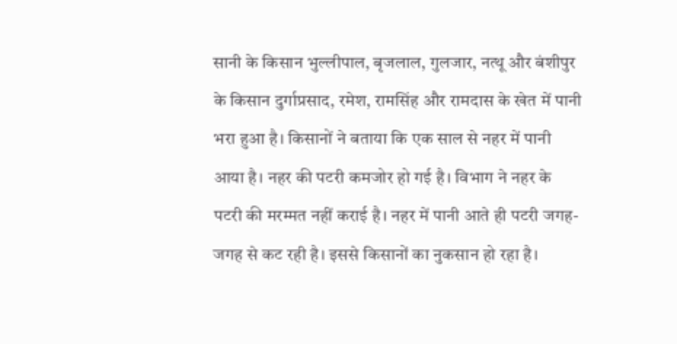सानी के किसान भुल्लीपाल, बृजलाल, गुलजार, नत्थू और बंशीपुर के किसान दुर्गाप्रसाद, रमेश, रामसिंह और रामदास के खेत में पानी भरा हुआ है। किसानों ने बताया कि एक साल से नहर में पानी आया है। नहर की पटरी कमजोर हो गई है। विभाग ने नहर के पटरी की मरम्मत नहीं कराई है। नहर में पानी आते ही पटरी जगह-जगह से कट रही है। इससे किसानों का नुकसान हो रहा है।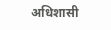अधिशासी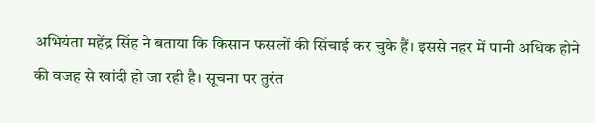अभियंता महेंद्र सिंह ने बताया कि किसान फसलों की सिंचाई कर चुके हैं। इससे नहर में पानी अधिक होने की वजह से खांदी हो जा रही है। सूचना पर तुरंत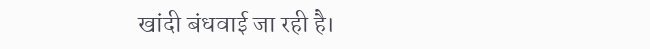खांदी बंधवाई जा रही है।